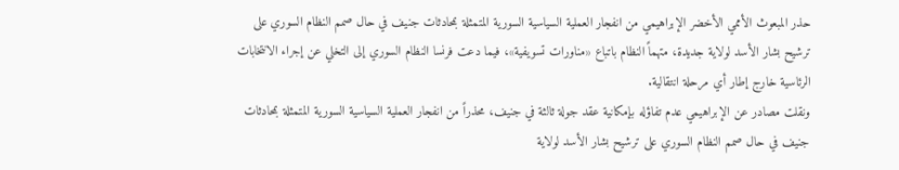حذر المبعوث الأممي الأخضر الإبراهيمي من انفجار العملية السياسية السورية المتمثلة بمحادثات جنيف في حال صمم النظام السوري على ترشيح بشار الأسد لولاية جديدة، متهماً النظام باتباع «مناورات تسويفية»، فيما دعت فرنسا النظام السوري إلى التخلي عن إجراء الانتخابات الرئاسية خارج إطار أي مرحلة انتقالية.
ونقلت مصادر عن الإبراهيمي عدم تفاؤله بإمكانية عقد جولة ثالثة في جنيف، محذراً من انفجار العملية السياسية السورية المتمثلة بمحادثات جنيف في حال صمم النظام السوري على ترشيح بشار الأسد لولاية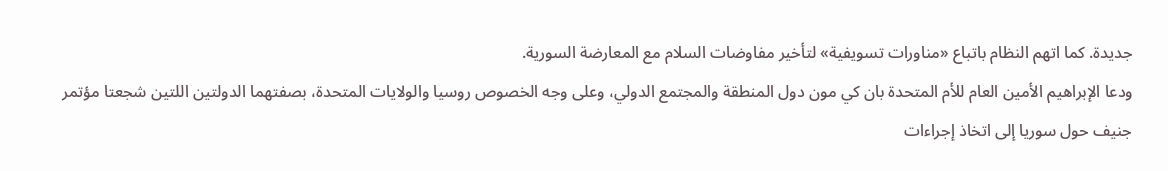جديدة. كما اتهم النظام باتباع «مناورات تسويفية» لتأخير مفاوضات السلام مع المعارضة السورية.
ودعا الإبراهيم الأمين العام للأم المتحدة بان كي مون دول المنطقة والمجتمع الدولي، وعلى وجه الخصوص روسيا والولايات المتحدة، بصفتهما الدولتين اللتين شجعتا مؤتمر جنيف حول سوريا إلى اتخاذ إجراءات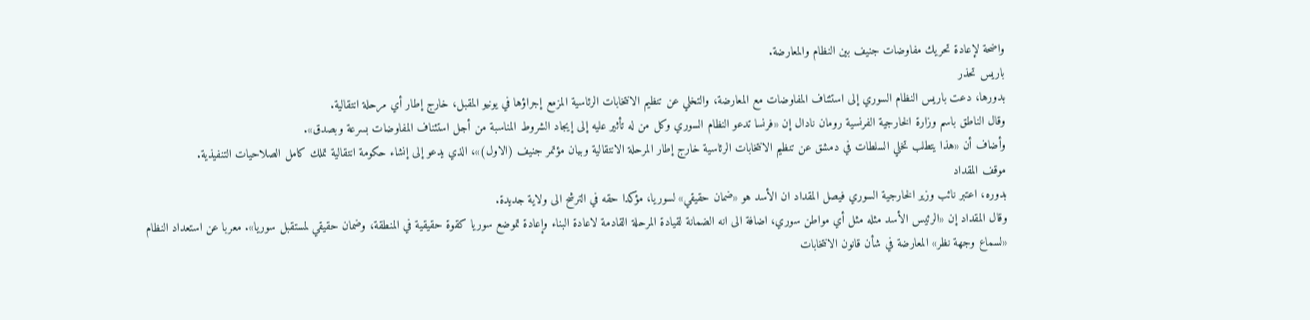واضحة لإعادة تحريك مفاوضات جنيف بين النظام والمعارضة.
باريس تحذر
بدورها، دعت باريس النظام السوري إلى استئناف المفاوضات مع المعارضة، والتخلي عن تنظيم الانتخابات الرئاسية المزمع إجراؤها في يونيو المقبل، خارج إطار أي مرحلة انتقالية.
وقال الناطق باسم وزارة الخارجية الفرنسية رومان نادال إن «فرنسا تدعو النظام السوري وكل من له تأثير عليه إلى إيجاد الشروط المناسبة من أجل استئناف المفاوضات بسرعة وبصدق».
وأضاف أن «هذا يتطلب تخلي السلطات في دمشق عن تنظيم الانتخابات الرئاسية خارج إطار المرحلة الانتقالية وبيان مؤتمر جنيف (الاول)»، الذي يدعو إلى إنشاء حكومة انتقالية تملك كامل الصلاحيات التنفيذية.
موقف المقداد
بدوره، اعتبر نائب وزير الخارجية السوري فيصل المقداد ان الأسد هو «ضمان حقيقي» لسوريا، مؤكدا حقه في الترشح الى ولاية جديدة.
وقال المقداد إن «الرئيس الأسد مثله مثل أي مواطن سوري، اضافة الى انه الضمانة لقيادة المرحلة القادمة لاعادة البناء وإعادة تموضع سوريا كقوة حقيقية في المنطقة، وضمان حقيقي لمستقبل سوريا». معربا عن استعداد النظام «لسماع وجهة نظر» المعارضة في شأن قانون الانتخابات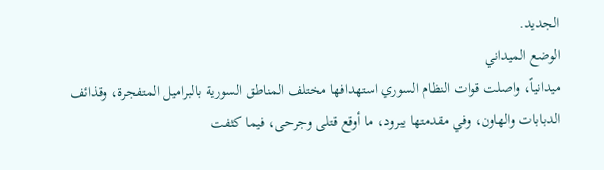الجديد.
الوضع الميداني
ميدانياً، واصلت قوات النظام السوري استهدافها مختلف المناطق السورية بالبراميل المتفجرة، وقذائف الدبابات والهاون، وفي مقدمتها يبرود، ما أوقع قتلى وجرحى، فيما كثفت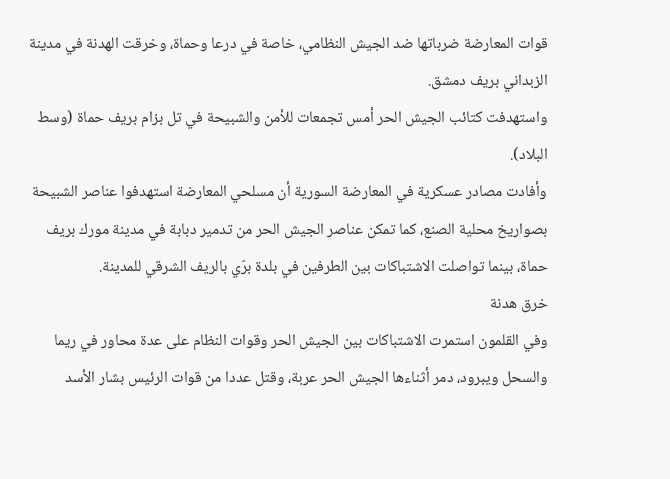قوات المعارضة ضرباتها ضد الجيش النظامي، خاصة في درعا وحماة، وخرقت الهدنة في مدينة الزبداني بريف دمشق.
واستهدفت كتائب الجيش الحر أمس تجمعات للأمن والشبيحة في تل بزام بريف حماة (وسط البلاد).
وأفادت مصادر عسكرية في المعارضة السورية أن مسلحي المعارضة استهدفوا عناصر الشبيحة بصواريخ محلية الصنع، كما تمكن عناصر الجيش الحر من تدمير دبابة في مدينة مورك بريف حماة، بينما تواصلت الاشتباكات بين الطرفين في بلدة برّي بالريف الشرقي للمدينة.
خرق هدنة
وفي القلمون استمرت الاشتباكات بين الجيش الحر وقوات النظام على عدة محاور في ريما والسحل ويبرود، دمر أثناءها الجيش الحر عربة، وقتل عددا من قوات الرئيس بشار الأسد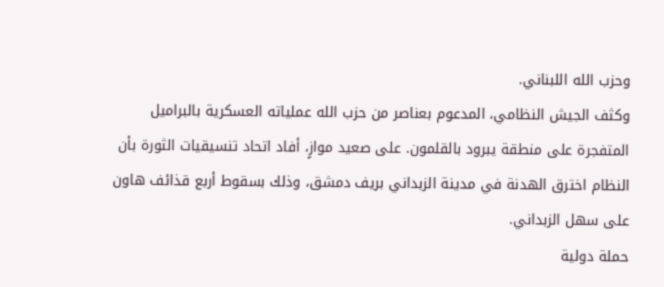وحزب الله اللبناني.
وكثف الجيش النظامي، المدعوم بعناصر من حزب الله عملياته العسكرية بالبراميل المتفجرة على منطقة يبرود بالقلمون. على صعيد موازٍ، أفاد اتحاد تنسيقيات الثورة بأن النظام اخترق الهدنة في مدينة الزبداني بريف دمشق، وذلك بسقوط أربع قذائف هاون على سهل الزبداني.
حملة دولية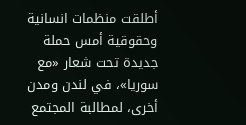أطلقت منظمات انسانية وحقوقية أمس حملة جديدة تحت شعار «مع سوريا»، في لندن ومدن أخرى، لمطالبة المجتمع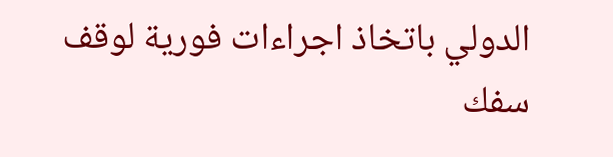الدولي باتخاذ اجراءات فورية لوقف سفك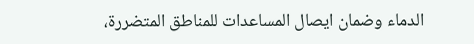الدماء وضمان ايصال المساعدات للمناطق المتضررة،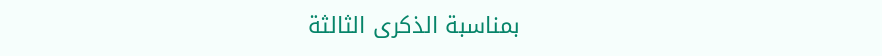بمناسبة الذكرى الثالثة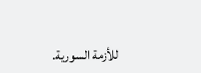للأزمة السورية.